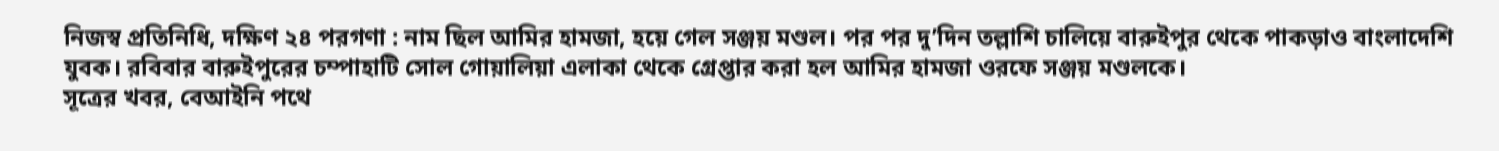নিজস্ব প্রতিনিধি, দক্ষিণ ২৪ পরগণা : নাম ছিল আমির হামজা, হয়ে গেল সঞ্জয় মণ্ডল। পর পর দু’দিন তল্লাশি চালিয়ে বারুইপুর থেকে পাকড়াও বাংলাদেশি যুবক। রবিবার বারুইপুরের চম্পাহাটি সোল গোয়ালিয়া এলাকা থেকে গ্রেপ্তার করা হল আমির হামজা ওরফে সঞ্জয় মণ্ডলকে।
সূত্রের খবর, বেআইনি পথে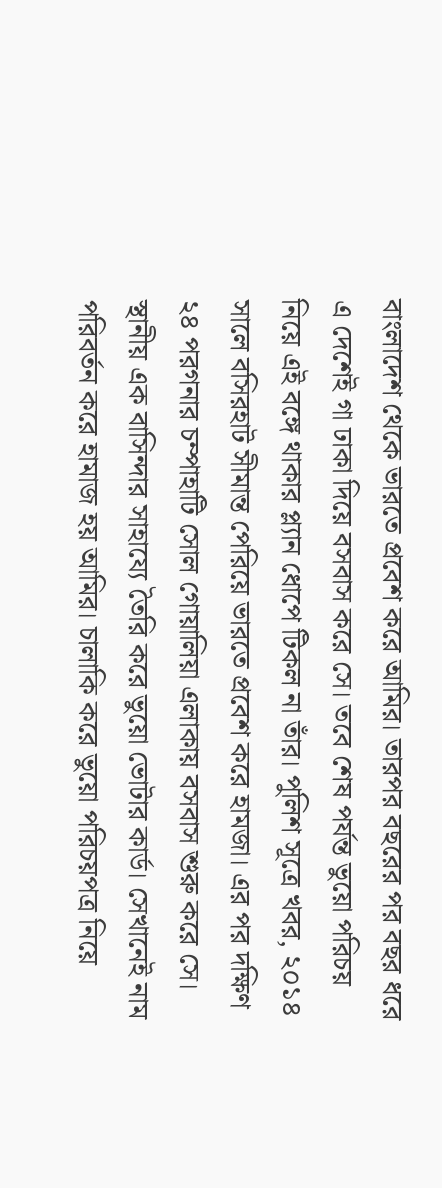বাংলাদেশ থেকে ভারতে প্রবেশ করে আমির। তারপর বছরের পর বছর ধরে এ দেশেই গা ঢাকা দিয়ে বসবাস করে সে। তবে শেষ পর্যন্ত ভুয়ো পরিচয় নিয়ে এই বঙ্গে থাকার প্ল্যান ধোপে টিকল না তাঁর। পুলিশ সূত্রে খবর, ২০১৪ সালে বসিরহাট সীমান্ত পেরিয়ে ভারতে প্রবেশ করে হামজা। এর পর দক্ষিণ ২৪ পরগনার চম্পাহাটি সোল গোয়ালিয়া এলাকায় বসবাস শুরু করে সে।
স্থানীয় এক বাসিন্দার সাহায্যে তৈরি করে ভুয়ো ভোটার কার্ড। সেখানেই নাম পরিবর্তন করে হামাজ হয় আমির। চালাকি করে ভুয়ো পরিচয়পত্র নিয়ে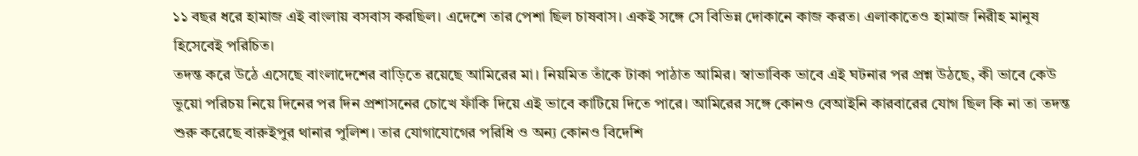১১ বছর ধরে হামাজ এই বাংলায় বসবাস করছিল। এদেশে তার পেশা ছিল চাষবাস। একই সঙ্গে সে বিভিন্ন দোকানে কাজ করত। এলাকাতেও হামাজ নিরীহ মানুষ হিসেবেই পরিচিত।
তদন্ত করে উঠে এসেছে বাংলাদেশের বাড়িতে রয়েছে আমিরের মা। নিয়মিত তাঁকে টাকা পাঠাত আমির। স্বাভাবিক ভাবে এই ঘটনার পর প্রশ্ন উঠছে, কী ভাবে কেউ ভুয়ো পরিচয় নিয়ে দিনের পর দিন প্রশাসনের চোখে ফাঁকি দিয়ে এই ভাবে কাটিয়ে দিতে পারে। আমিরের সঙ্গে কোনও বেআইনি কারবারের যোগ ছিল কি না তা তদন্ত শুরু করেছে বারুইপুর থানার পুলিশ। তার যোগাযোগের পরিধি ও অন্য কোনও বিদেশি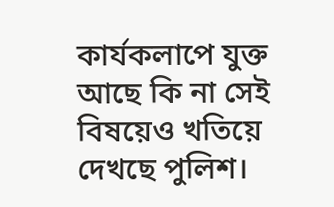কার্যকলাপে যুক্ত আছে কি না সেই বিষয়েও খতিয়ে দেখছে পুলিশ।